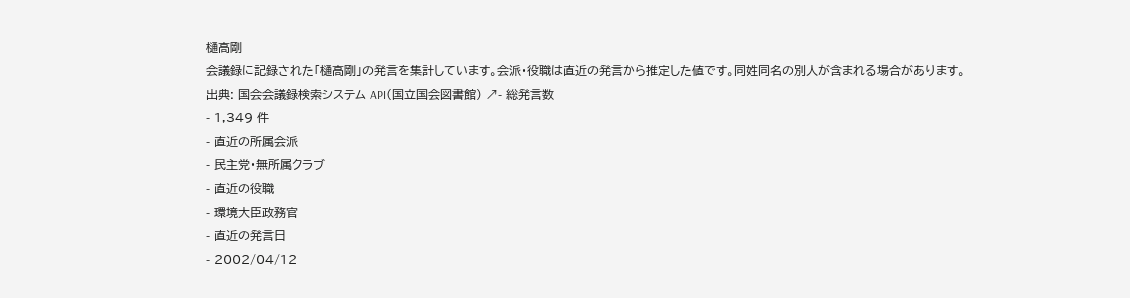樋高剛
会議録に記録された「樋高剛」の発言を集計しています。会派・役職は直近の発言から推定した値です。同姓同名の別人が含まれる場合があります。
出典: 国会会議録検索システム API(国立国会図書館) ↗- 総発言数
- 1,349 件
- 直近の所属会派
- 民主党・無所属クラブ
- 直近の役職
- 環境大臣政務官
- 直近の発言日
- 2002/04/12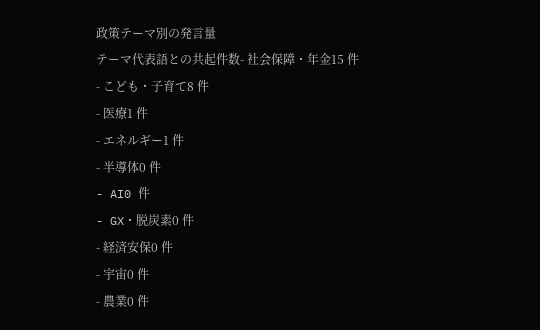政策テーマ別の発言量
テーマ代表語との共起件数- 社会保障・年金15 件
- こども・子育て8 件
- 医療1 件
- エネルギー1 件
- 半導体0 件
- AI0 件
- GX・脱炭素0 件
- 経済安保0 件
- 宇宙0 件
- 農業0 件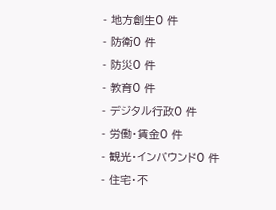- 地方創生0 件
- 防衛0 件
- 防災0 件
- 教育0 件
- デジタル行政0 件
- 労働・賃金0 件
- 観光・インバウンド0 件
- 住宅・不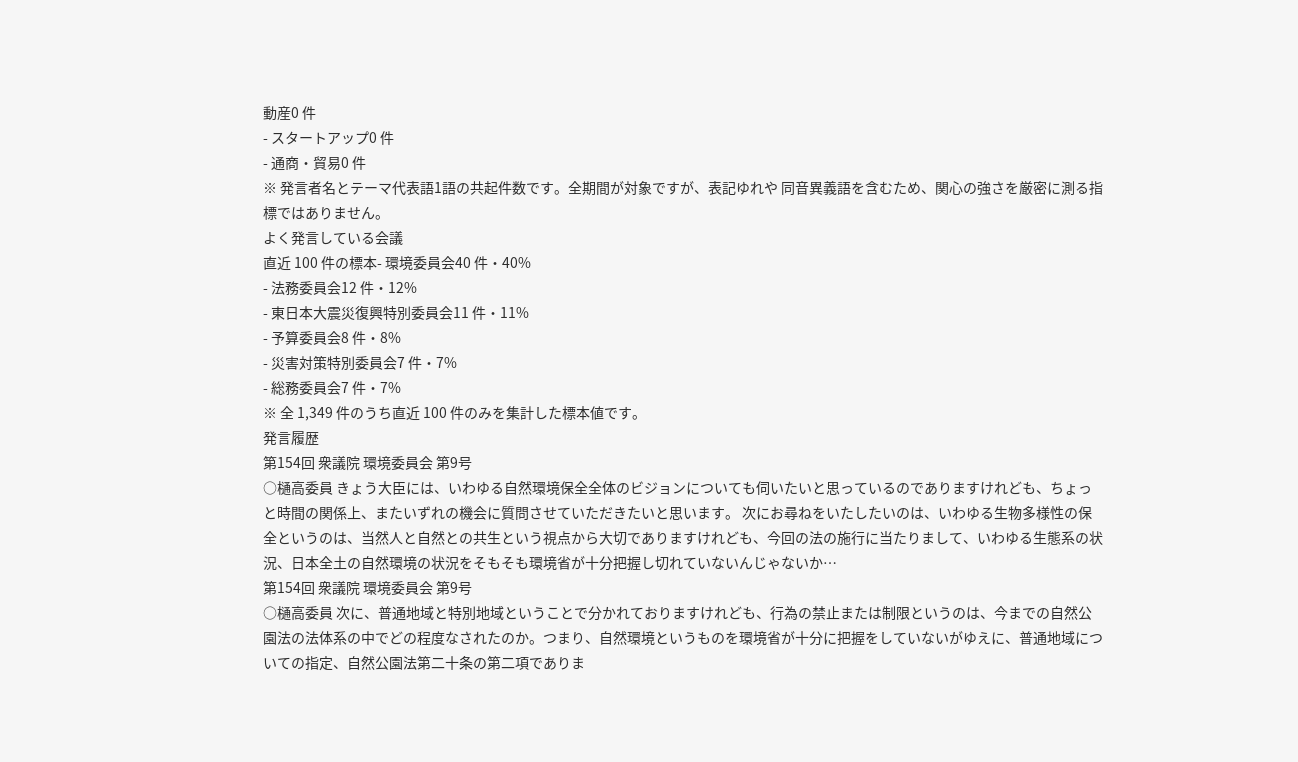動産0 件
- スタートアップ0 件
- 通商・貿易0 件
※ 発言者名とテーマ代表語1語の共起件数です。全期間が対象ですが、表記ゆれや 同音異義語を含むため、関心の強さを厳密に測る指標ではありません。
よく発言している会議
直近 100 件の標本- 環境委員会40 件・40%
- 法務委員会12 件・12%
- 東日本大震災復興特別委員会11 件・11%
- 予算委員会8 件・8%
- 災害対策特別委員会7 件・7%
- 総務委員会7 件・7%
※ 全 1,349 件のうち直近 100 件のみを集計した標本値です。
発言履歴
第154回 衆議院 環境委員会 第9号
○樋高委員 きょう大臣には、いわゆる自然環境保全全体のビジョンについても伺いたいと思っているのでありますけれども、ちょっと時間の関係上、またいずれの機会に質問させていただきたいと思います。 次にお尋ねをいたしたいのは、いわゆる生物多様性の保全というのは、当然人と自然との共生という視点から大切でありますけれども、今回の法の施行に当たりまして、いわゆる生態系の状況、日本全土の自然環境の状況をそもそも環境省が十分把握し切れていないんじゃないか…
第154回 衆議院 環境委員会 第9号
○樋高委員 次に、普通地域と特別地域ということで分かれておりますけれども、行為の禁止または制限というのは、今までの自然公園法の法体系の中でどの程度なされたのか。つまり、自然環境というものを環境省が十分に把握をしていないがゆえに、普通地域についての指定、自然公園法第二十条の第二項でありま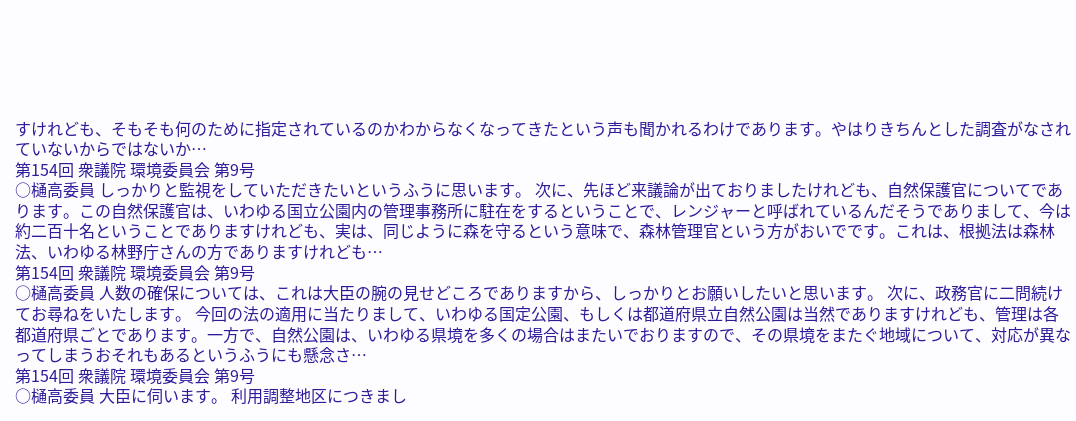すけれども、そもそも何のために指定されているのかわからなくなってきたという声も聞かれるわけであります。やはりきちんとした調査がなされていないからではないか…
第154回 衆議院 環境委員会 第9号
○樋高委員 しっかりと監視をしていただきたいというふうに思います。 次に、先ほど来議論が出ておりましたけれども、自然保護官についてであります。この自然保護官は、いわゆる国立公園内の管理事務所に駐在をするということで、レンジャーと呼ばれているんだそうでありまして、今は約二百十名ということでありますけれども、実は、同じように森を守るという意味で、森林管理官という方がおいでです。これは、根拠法は森林法、いわゆる林野庁さんの方でありますけれども…
第154回 衆議院 環境委員会 第9号
○樋高委員 人数の確保については、これは大臣の腕の見せどころでありますから、しっかりとお願いしたいと思います。 次に、政務官に二問続けてお尋ねをいたします。 今回の法の適用に当たりまして、いわゆる国定公園、もしくは都道府県立自然公園は当然でありますけれども、管理は各都道府県ごとであります。一方で、自然公園は、いわゆる県境を多くの場合はまたいでおりますので、その県境をまたぐ地域について、対応が異なってしまうおそれもあるというふうにも懸念さ…
第154回 衆議院 環境委員会 第9号
○樋高委員 大臣に伺います。 利用調整地区につきまし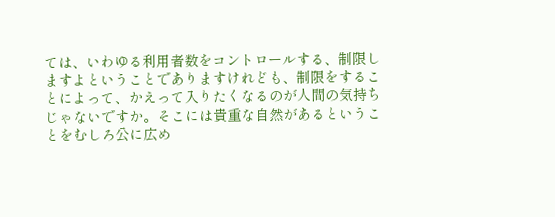ては、いわゆる利用者数をコントロールする、制限しますよということでありますけれども、制限をすることによって、かえって入りたくなるのが人間の気持ちじゃないですか。そこには貴重な自然があるということをむしろ公に広め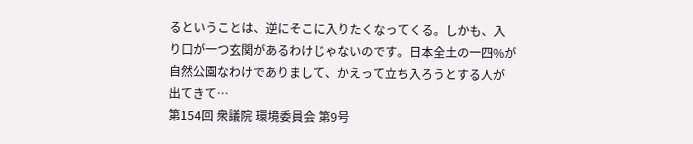るということは、逆にそこに入りたくなってくる。しかも、入り口が一つ玄関があるわけじゃないのです。日本全土の一四%が自然公園なわけでありまして、かえって立ち入ろうとする人が出てきて…
第154回 衆議院 環境委員会 第9号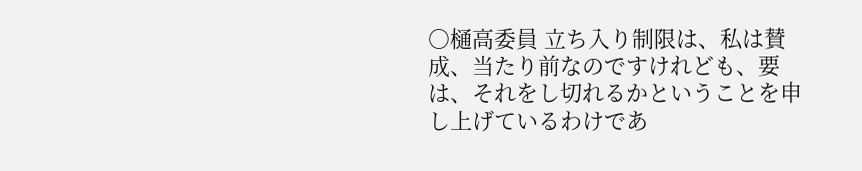○樋高委員 立ち入り制限は、私は賛成、当たり前なのですけれども、要は、それをし切れるかということを申し上げているわけであ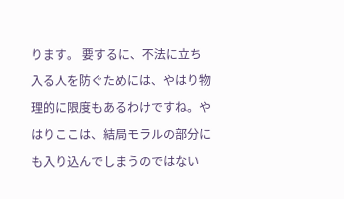ります。 要するに、不法に立ち入る人を防ぐためには、やはり物理的に限度もあるわけですね。やはりここは、結局モラルの部分にも入り込んでしまうのではない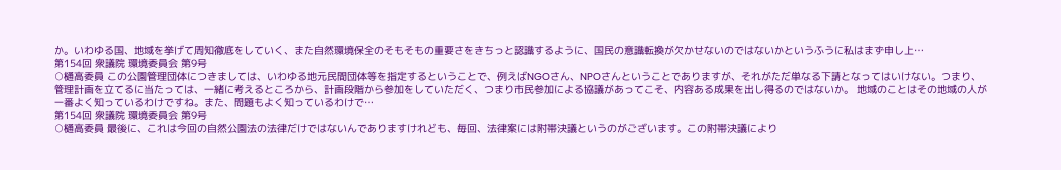か。いわゆる国、地域を挙げて周知徹底をしていく、また自然環境保全のそもそもの重要さをきちっと認識するように、国民の意識転換が欠かせないのではないかというふうに私はまず申し上…
第154回 衆議院 環境委員会 第9号
○樋高委員 この公園管理団体につきましては、いわゆる地元民間団体等を指定するということで、例えばNGOさん、NPOさんということでありますが、それがただ単なる下請となってはいけない。つまり、管理計画を立てるに当たっては、一緒に考えるところから、計画段階から参加をしていただく、つまり市民参加による協議があってこそ、内容ある成果を出し得るのではないか。 地域のことはその地域の人が一番よく知っているわけですね。また、問題もよく知っているわけで…
第154回 衆議院 環境委員会 第9号
○樋高委員 最後に、これは今回の自然公園法の法律だけではないんでありますけれども、毎回、法律案には附帯決議というのがございます。この附帯決議により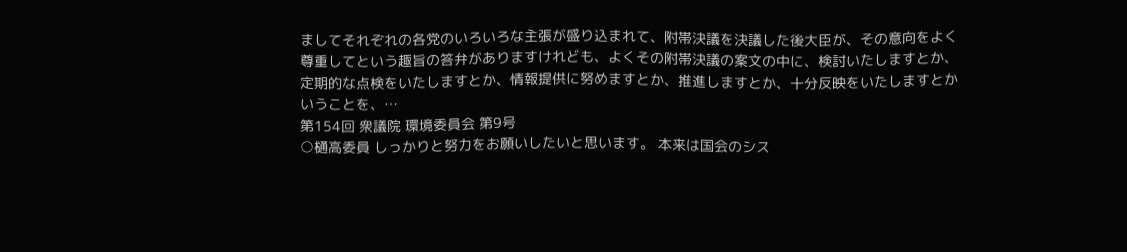ましてそれぞれの各党のいろいろな主張が盛り込まれて、附帯決議を決議した後大臣が、その意向をよく尊重してという趣旨の答弁がありますけれども、よくその附帯決議の案文の中に、検討いたしますとか、定期的な点検をいたしますとか、情報提供に努めますとか、推進しますとか、十分反映をいたしますとかいうことを、…
第154回 衆議院 環境委員会 第9号
○樋高委員 しっかりと努力をお願いしたいと思います。 本来は国会のシス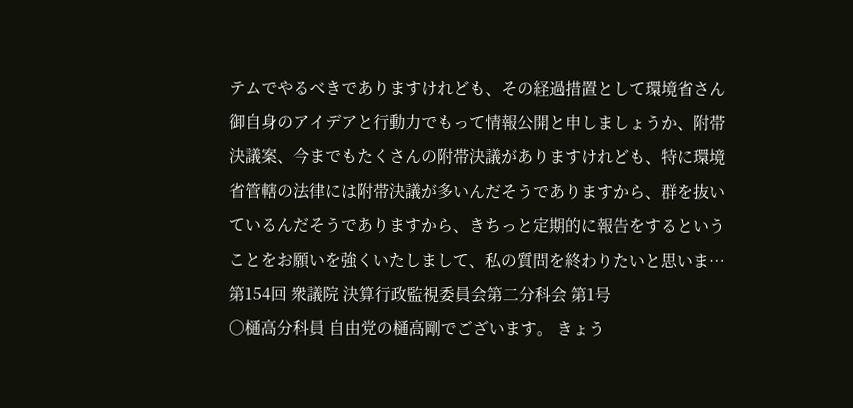テムでやるべきでありますけれども、その経過措置として環境省さん御自身のアイデアと行動力でもって情報公開と申しましょうか、附帯決議案、今までもたくさんの附帯決議がありますけれども、特に環境省管轄の法律には附帯決議が多いんだそうでありますから、群を抜いているんだそうでありますから、きちっと定期的に報告をするということをお願いを強くいたしまして、私の質問を終わりたいと思いま…
第154回 衆議院 決算行政監視委員会第二分科会 第1号
○樋高分科員 自由党の樋高剛でございます。 きょう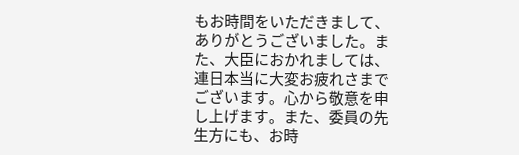もお時間をいただきまして、ありがとうございました。また、大臣におかれましては、連日本当に大変お疲れさまでございます。心から敬意を申し上げます。また、委員の先生方にも、お時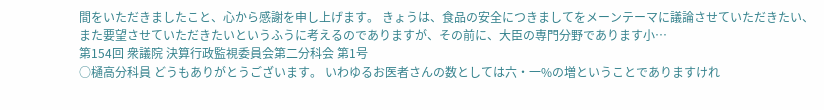間をいただきましたこと、心から感謝を申し上げます。 きょうは、食品の安全につきましてをメーンテーマに議論させていただきたい、また要望させていただきたいというふうに考えるのでありますが、その前に、大臣の専門分野であります小…
第154回 衆議院 決算行政監視委員会第二分科会 第1号
○樋高分科員 どうもありがとうございます。 いわゆるお医者さんの数としては六・一%の増ということでありますけれ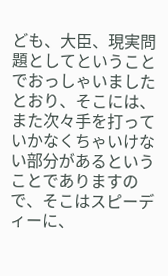ども、大臣、現実問題としてということでおっしゃいましたとおり、そこには、また次々手を打っていかなくちゃいけない部分があるということでありますので、そこはスピーディーに、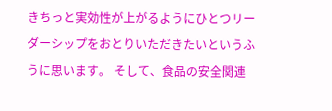きちっと実効性が上がるようにひとつリーダーシップをおとりいただきたいというふうに思います。 そして、食品の安全関連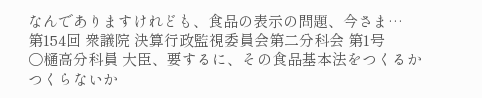なんでありますけれども、食品の表示の問題、今さま…
第154回 衆議院 決算行政監視委員会第二分科会 第1号
○樋高分科員 大臣、要するに、その食品基本法をつくるかつくらないか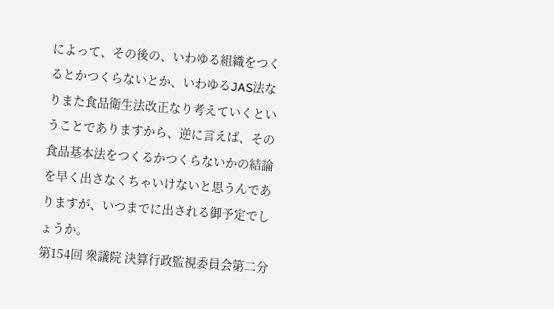によって、その後の、いわゆる組織をつくるとかつくらないとか、いわゆるJAS法なりまた食品衛生法改正なり考えていくということでありますから、逆に言えば、その食品基本法をつくるかつくらないかの結論を早く出さなくちゃいけないと思うんでありますが、いつまでに出される御予定でしょうか。
第154回 衆議院 決算行政監視委員会第二分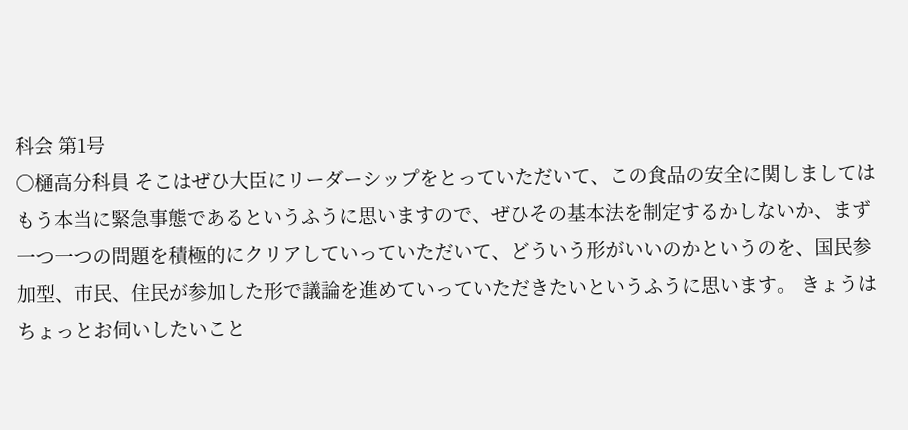科会 第1号
○樋高分科員 そこはぜひ大臣にリーダーシップをとっていただいて、この食品の安全に関しましてはもう本当に緊急事態であるというふうに思いますので、ぜひその基本法を制定するかしないか、まず一つ一つの問題を積極的にクリアしていっていただいて、どういう形がいいのかというのを、国民参加型、市民、住民が参加した形で議論を進めていっていただきたいというふうに思います。 きょうはちょっとお伺いしたいこと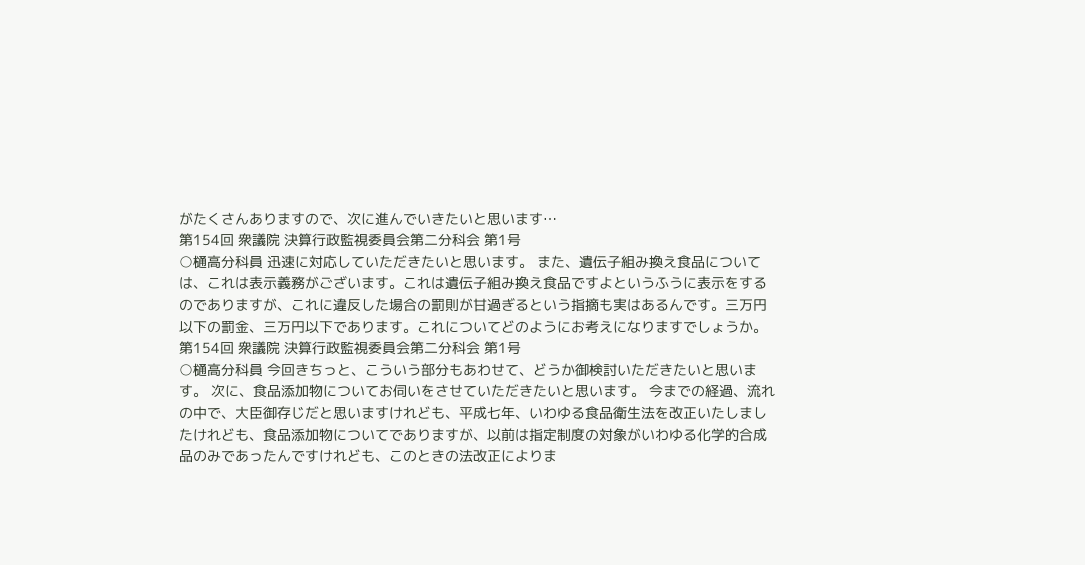がたくさんありますので、次に進んでいきたいと思います…
第154回 衆議院 決算行政監視委員会第二分科会 第1号
○樋高分科員 迅速に対応していただきたいと思います。 また、遺伝子組み換え食品については、これは表示義務がございます。これは遺伝子組み換え食品ですよというふうに表示をするのでありますが、これに違反した場合の罰則が甘過ぎるという指摘も実はあるんです。三万円以下の罰金、三万円以下であります。これについてどのようにお考えになりますでしょうか。
第154回 衆議院 決算行政監視委員会第二分科会 第1号
○樋高分科員 今回きちっと、こういう部分もあわせて、どうか御検討いただきたいと思います。 次に、食品添加物についてお伺いをさせていただきたいと思います。 今までの経過、流れの中で、大臣御存じだと思いますけれども、平成七年、いわゆる食品衛生法を改正いたしましたけれども、食品添加物についてでありますが、以前は指定制度の対象がいわゆる化学的合成品のみであったんですけれども、このときの法改正によりま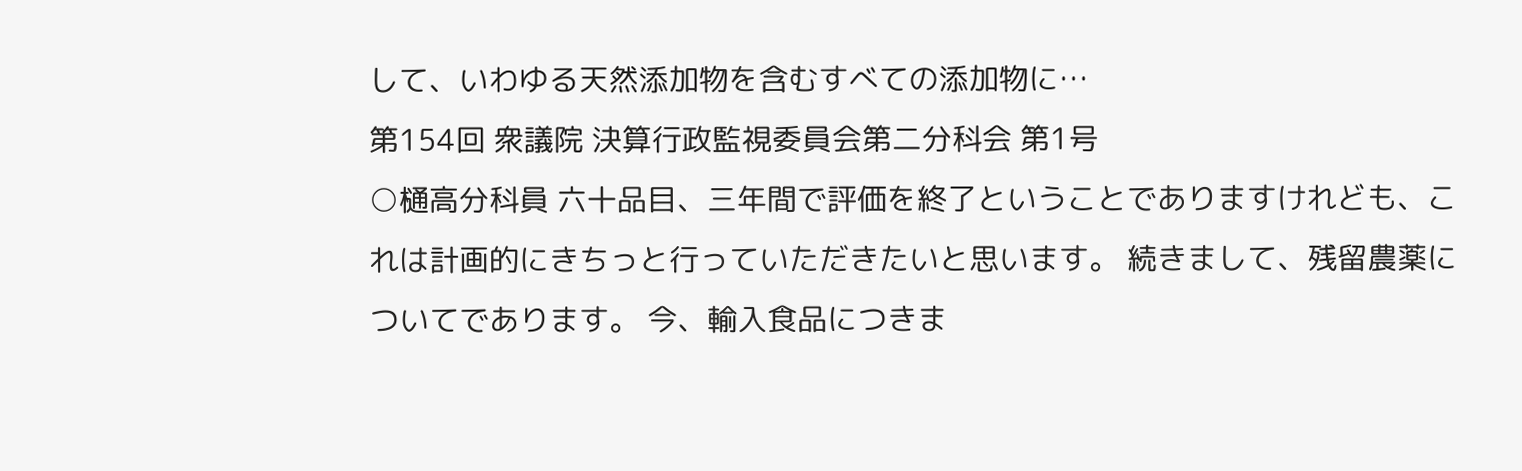して、いわゆる天然添加物を含むすべての添加物に…
第154回 衆議院 決算行政監視委員会第二分科会 第1号
○樋高分科員 六十品目、三年間で評価を終了ということでありますけれども、これは計画的にきちっと行っていただきたいと思います。 続きまして、残留農薬についてであります。 今、輸入食品につきま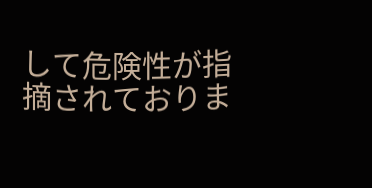して危険性が指摘されておりま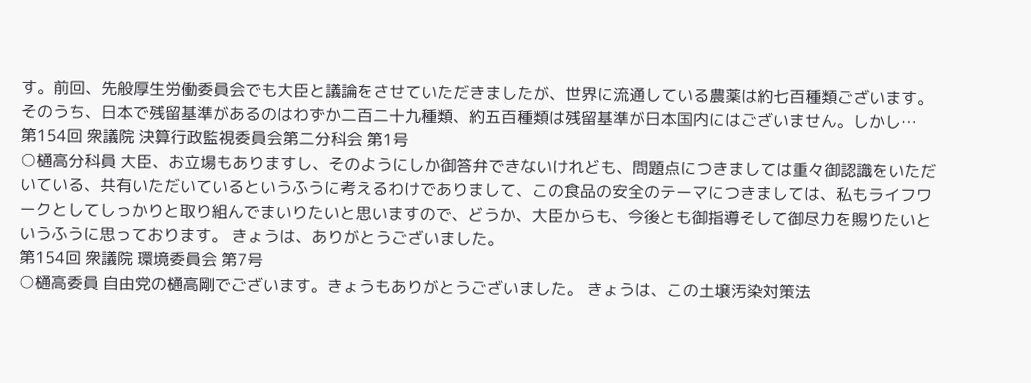す。前回、先般厚生労働委員会でも大臣と議論をさせていただきましたが、世界に流通している農薬は約七百種類ございます。そのうち、日本で残留基準があるのはわずか二百二十九種類、約五百種類は残留基準が日本国内にはございません。しかし…
第154回 衆議院 決算行政監視委員会第二分科会 第1号
○樋高分科員 大臣、お立場もありますし、そのようにしか御答弁できないけれども、問題点につきましては重々御認識をいただいている、共有いただいているというふうに考えるわけでありまして、この食品の安全のテーマにつきましては、私もライフワークとしてしっかりと取り組んでまいりたいと思いますので、どうか、大臣からも、今後とも御指導そして御尽力を賜りたいというふうに思っております。 きょうは、ありがとうございました。
第154回 衆議院 環境委員会 第7号
○樋高委員 自由党の樋高剛でございます。きょうもありがとうございました。 きょうは、この土壌汚染対策法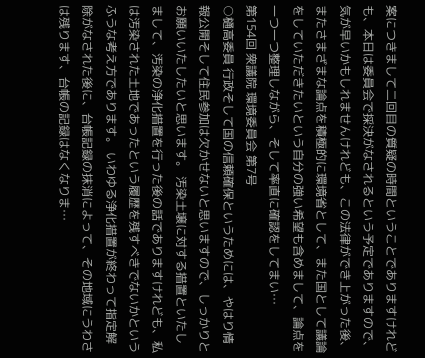案につきまして二回目の質疑の時間ということでありますけれども、本日は委員会で採決がなされるという予定でありますので、気が早いかもしれませんけれども、この法律ができ上がった後、またさまざまな論点を積極的に環境省として、また国として議論をしていただきたいという自分の強い希望も含めまして、論点を一つ一つ整理しながら、そして率直に確認をしてまい…
第154回 衆議院 環境委員会 第7号
○樋高委員 行政そして国の信頼確保というためには、やはり情報公開そして住民参加は欠かせないと思いますので、しっかりとお願いいたしたいと思います。 汚染土壌に対する措置といたしまして、汚染の浄化措置を行った後の話でありますけれども、私は汚染された土地であったという履歴を残すべきでないかというふうな考え方であります。 いわゆる浄化措置が終わって指定解除がなされた後に、台帳記録の抹消によって、その地域にうわさは残ります、台帳の記録はなくなりま…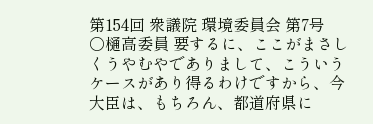第154回 衆議院 環境委員会 第7号
○樋高委員 要するに、ここがまさしくうやむやでありまして、こういうケースがあり得るわけですから、今大臣は、もちろん、都道府県に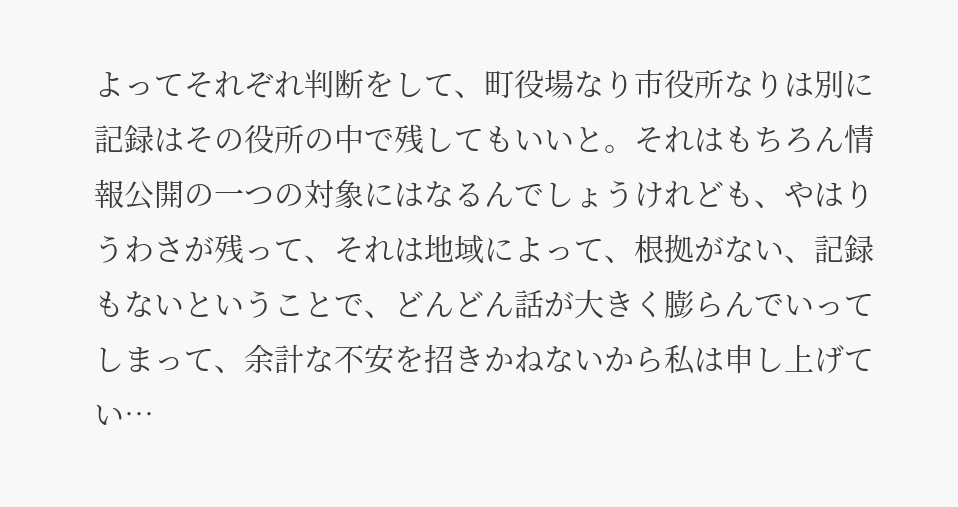よってそれぞれ判断をして、町役場なり市役所なりは別に記録はその役所の中で残してもいいと。それはもちろん情報公開の一つの対象にはなるんでしょうけれども、やはりうわさが残って、それは地域によって、根拠がない、記録もないということで、どんどん話が大きく膨らんでいってしまって、余計な不安を招きかねないから私は申し上げてい…